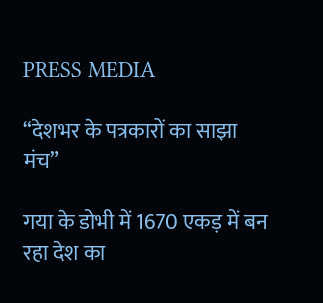PRESS MEDIA

“देशभर के पत्रकारों का साझा मंच”

गया के डोभी में 1670 एकड़ में बन रहा देश का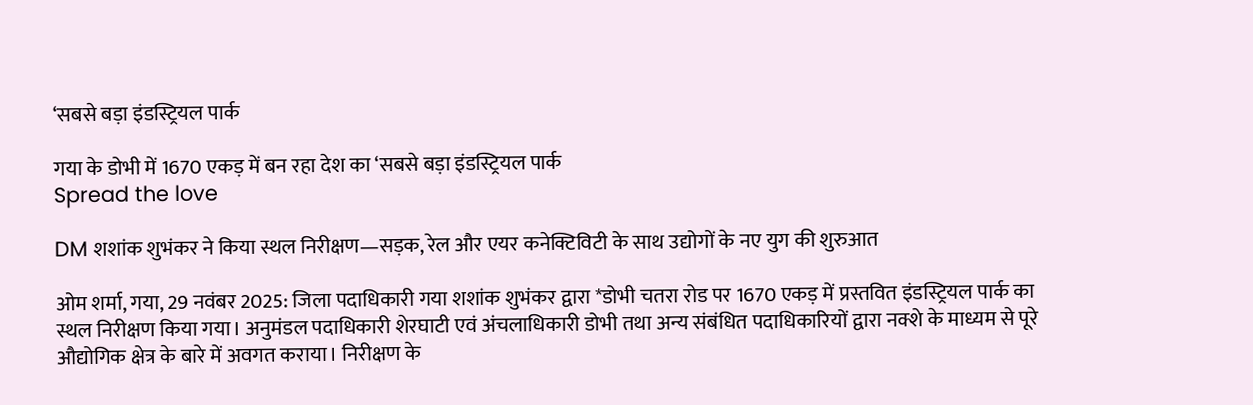‘सबसे बड़ा इंडस्ट्रियल पार्क

गया के डोभी में 1670 एकड़ में बन रहा देश का ‘सबसे बड़ा इंडस्ट्रियल पार्क
Spread the love

DM शशांक शुभंकर ने किया स्थल निरीक्षण—सड़क, रेल और एयर कनेक्टिविटी के साथ उद्योगों के नए युग की शुरुआत

ओम शर्मा, गया, 29 नवंबर 2025: जिला पदाधिकारी गया शशांक शुभंकर द्वारा *डोभी चतरा रोड पर 1670 एकड़ में प्रस्तवित इंडस्ट्रियल पार्क का स्थल निरीक्षण किया गया। अनुमंडल पदाधिकारी शेरघाटी एवं अंचलाधिकारी डोभी तथा अन्य संबंधित पदाधिकारियों द्वारा नक्शे के माध्यम से पूरे औद्योगिक क्षेत्र के बारे में अवगत कराया। निरीक्षण के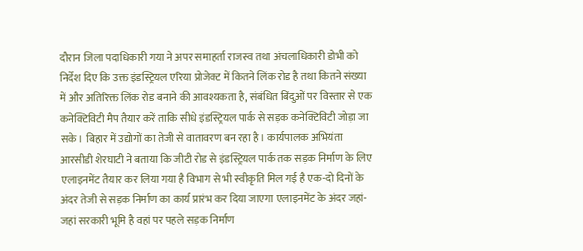दौरान जिला पदाधिकारी गया ने अपर समाहर्ता राजस्व तथा अंचलाधिकारी डोभी को निर्देश दिए कि उक्त इंडस्ट्रियल एरिया प्रोजेक्ट में कितने लिंक रोड है तथा कितने संख्या में और अतिरिक्त लिंक रोड बनाने की आवश्यकता है, संबंधित बिंदुओं पर विस्तार से एक कनेक्टिविटी मैप तैयार करें ताकि सीधे इंडस्ट्रियल पार्क से सड़क कनेक्टिविटी जोड़ा जा सके। बिहार में उद्योगों का तेजी से वातावरण बन रहा है। कार्यपालक अभियंता आरसीडी शेरघाटी ने बताया कि जीटी रोड से इंडस्ट्रियल पार्क तक सड़क निर्माण के लिए एलाइनमेंट तैयार कर लिया गया है विभाग से भी स्वीकृति मिल गई है एक-दो दिनों के अंदर तेजी से सड़क निर्माण का कार्य प्रारंभ कर दिया जाएगा एलाइनमेंट के अंदर जहां-जहां सरकारी भूमि है वहां पर पहले सड़क निर्माण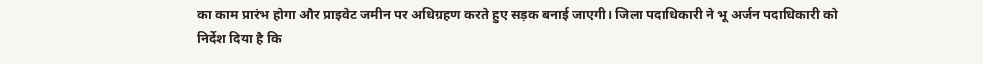का काम प्रारंभ होगा और प्राइवेट जमीन पर अधिग्रहण करते हुए सड़क बनाई जाएगी। जिला पदाधिकारी ने भू अर्जन पदाधिकारी को निर्देश दिया है कि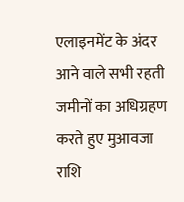एलाइनमेंट के अंदर आने वाले सभी रहती जमीनों का अधिग्रहण करते हुए मुआवजा राशि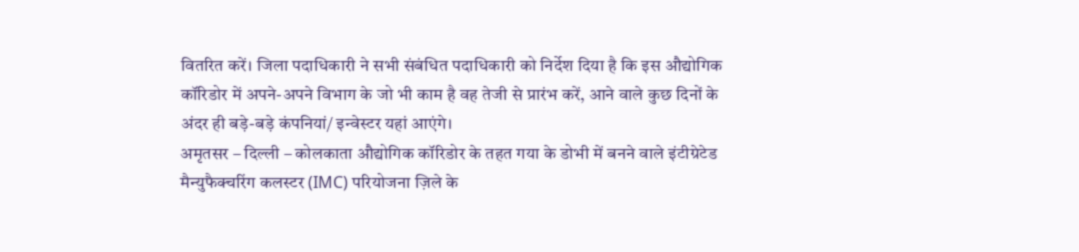वितरित करें। जिला पदाधिकारी ने सभी संबंधित पदाधिकारी को निर्देश दिया है कि इस औद्योगिक कॉरिडोर में अपने-अपने विभाग के जो भी काम है वह तेजी से प्रारंभ करें, आने वाले कुछ दिनों के अंदर ही बड़े-बड़े कंपनियां/ इन्वेस्टर यहां आएंगे।
अमृतसर – दिल्ली – कोलकाता औद्योगिक कॉरिडोर के तहत गया के डोभी में बनने वाले इंटीग्रेटेड मैन्युफैक्चरिंग कलस्टर (IMC) परियोजना ज़िले के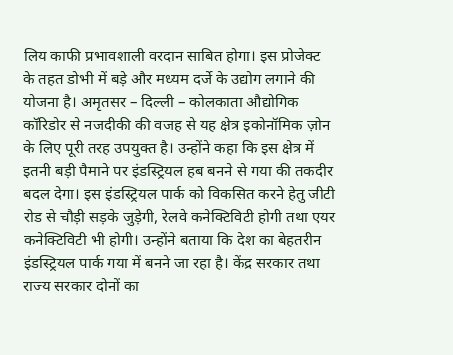लिय काफी प्रभावशाली वरदान साबित होगा। इस प्रोजेक्ट के तहत डोभी में बड़े और मध्यम दर्जे के उद्योग लगाने की योजना है। अमृतसर – दिल्ली – कोलकाता औद्योगिक कॉरिडोर से नजदीकी की वजह से यह क्षेत्र इकोनॉमिक ज़ोन के लिए पूरी तरह उपयुक्त है। उन्होंने कहा कि इस क्षेत्र में इतनी बड़ी पैमाने पर इंडस्ट्रियल हब बनने से गया की तकदीर बदल देगा। इस इंडस्ट्रियल पार्क को विकसित करने हेतु जीटी रोड से चौड़ी सड़के जुड़ेगी, रेलवे कनेक्टिविटी होगी तथा एयर कनेक्टिविटी भी होगी। उन्होंने बताया कि देश का बेहतरीन इंडस्ट्रियल पार्क गया में बनने जा रहा है। केंद्र सरकार तथा राज्य सरकार दोनों का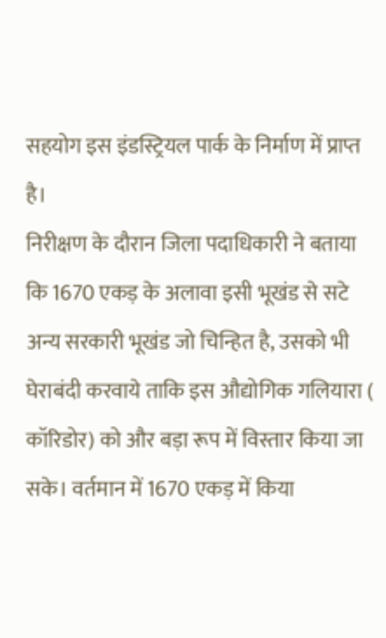सहयोग इस इंडस्ट्रियल पार्क के निर्माण में प्राप्त है।
निरीक्षण के दौरान जिला पदाधिकारी ने बताया कि 1670 एकड़ के अलावा इसी भूखंड से सटे अन्य सरकारी भूखंड जो चिन्हित है, उसको भी घेराबंदी करवाये ताकि इस औद्योगिक गलियारा ( कॉरिडोर) को और बड़ा रूप में विस्तार किया जा सके। वर्तमान में 1670 एकड़ में किया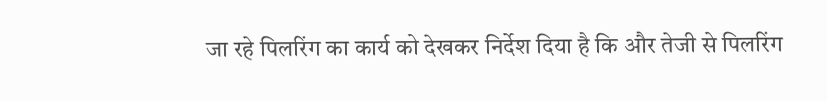जा रहे पिलरिंग का कार्य को देखकर निर्देश दिया है कि और तेजी से पिलरिंग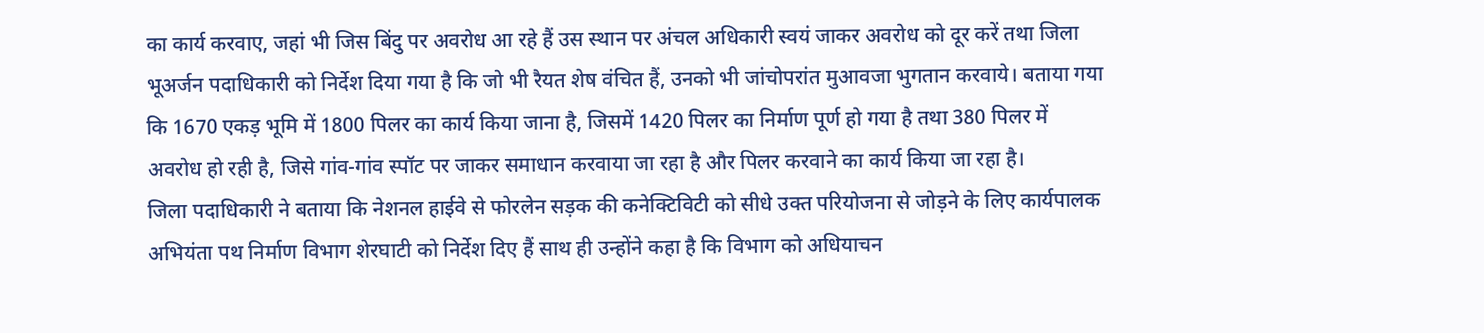का कार्य करवाए, जहां भी जिस बिंदु पर अवरोध आ रहे हैं उस स्थान पर अंचल अधिकारी स्वयं जाकर अवरोध को दूर करें तथा जिला भूअर्जन पदाधिकारी को निर्देश दिया गया है कि जो भी रैयत शेष वंचित हैं, उनको भी जांचोपरांत मुआवजा भुगतान करवाये। बताया गया कि 1670 एकड़ भूमि में 1800 पिलर का कार्य किया जाना है, जिसमें 1420 पिलर का निर्माण पूर्ण हो गया है तथा 380 पिलर में अवरोध हो रही है, जिसे गांव-गांव स्पॉट पर जाकर समाधान करवाया जा रहा है और पिलर करवाने का कार्य किया जा रहा है।
जिला पदाधिकारी ने बताया कि नेशनल हाईवे से फोरलेन सड़क की कनेक्टिविटी को सीधे उक्त परियोजना से जोड़ने के लिए कार्यपालक अभियंता पथ निर्माण विभाग शेरघाटी को निर्देश दिए हैं साथ ही उन्होंने कहा है कि विभाग को अधियाचन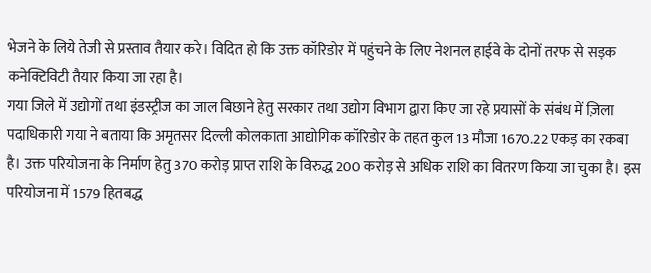भेजने के लिये तेजी से प्रस्ताव तैयार करे। विदित हो कि उक्त कॉरिडोर में पहुंचने के लिए नेशनल हाईवे के दोनों तरफ से सड़क कनेक्टिविटी तैयार किया जा रहा है।
गया जिले में उद्योगों तथा इंडस्ट्रीज का जाल बिछाने हेतु सरकार तथा उद्योग विभाग द्वारा किए जा रहे प्रयासों के संबंध में ज़िला पदाधिकारी गया ने बताया कि अमृतसर दिल्ली कोलकाता आद्योगिक कॉरिडोर के तहत कुल 13 मौजा 1670.22 एकड़ का रकबा है। उक्त परियोजना के निर्माण हेतु 370 करोड़ प्राप्त राशि के विरुद्ध 200 करोड़ से अधिक राशि का वितरण किया जा चुका है। इस परियोजना में 1579 हितबद्ध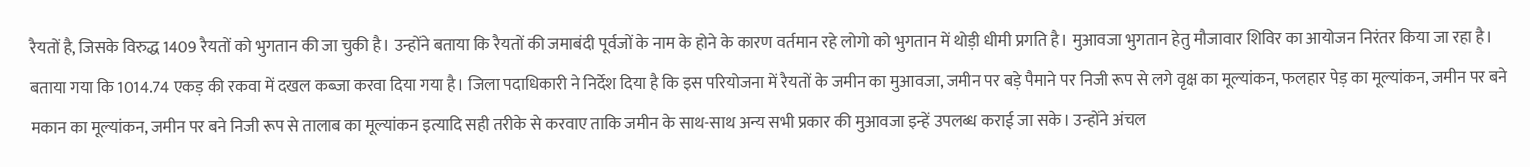रैयतों है, जिसके विरुद्ध 1409 रैयतों को भुगतान की जा चुकी है। उन्होंने बताया कि रैयतों की जमाबंदी पूर्वजों के नाम के होने के कारण वर्तमान रहे लोगो को भुगतान में थोड़ी धीमी प्रगति है। मुआवजा भुगतान हेतु मौजावार शिविर का आयोजन निरंतर किया जा रहा है। बताया गया कि 1014.74 एकड़ की रकवा में दखल कब्जा करवा दिया गया है। जिला पदाधिकारी ने निर्देश दिया है कि इस परियोजना में रैयतों के जमीन का मुआवजा, जमीन पर बड़े पैमाने पर निजी रूप से लगे वृक्ष का मूल्यांकन, फलहार पेड़ का मूल्यांकन, जमीन पर बने मकान का मूल्यांकन, जमीन पर बने निजी रूप से तालाब का मूल्यांकन इत्यादि सही तरीके से करवाए ताकि जमीन के साथ-साथ अन्य सभी प्रकार की मुआवजा इन्हें उपलब्ध कराई जा सके। उन्होंने अंचल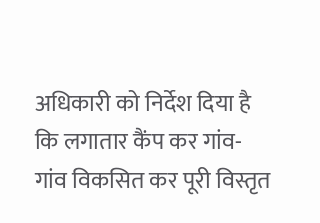अधिकारी को निर्देश दिया है कि लगातार कैंप कर गांव-गांव विकसित कर पूरी विस्तृत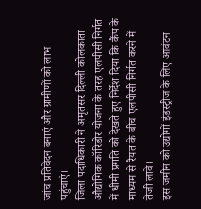जांच प्रतिवेदन बनाएं और ग्रामीणों को लाभ पहुंचाएं।
जिला पदाधिकारी ने अमृतसर दिल्ली कोलकाता औद्योगिक कॉरिडोर योजना के तरह एलपीसी निर्गत में धीमी प्रगति को देखते हुए निर्देश दिया कि कैंप के माध्यम से रैयत के बीच एलपीसी निर्गत करने में तेजी लावे।
इस जमीन को उद्योगों इंडस्ट्रीज के लिए आवंटन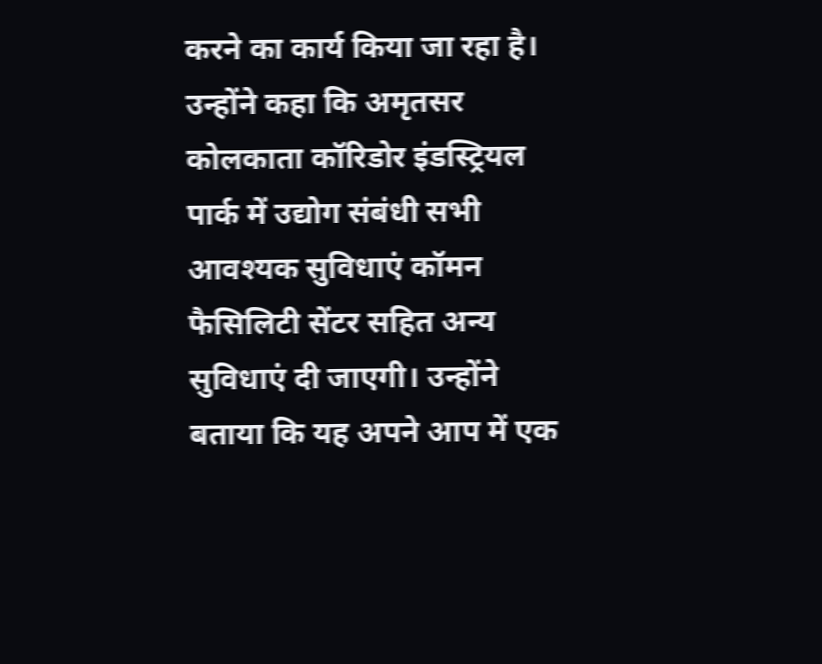करने का कार्य किया जा रहा है। उन्होंने कहा कि अमृतसर कोलकाता कॉरिडोर इंडस्ट्रियल पार्क में उद्योग संबंधी सभी आवश्यक सुविधाएं कॉमन फैसिलिटी सेंटर सहित अन्य सुविधाएं दी जाएगी। उन्होंने बताया कि यह अपने आप में एक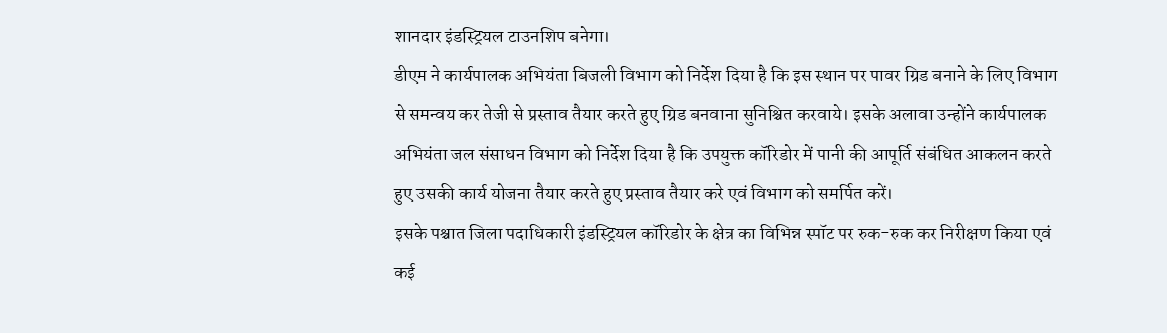शानदार इंडस्ट्रियल टाउनशिप बनेगा।
डीएम ने कार्यपालक अभियंता बिजली विभाग को निर्देश दिया है कि इस स्थान पर पावर ग्रिड बनाने के लिए विभाग से समन्वय कर तेजी से प्रस्ताव तैयार करते हुए ग्रिड बनवाना सुनिश्चित करवाये। इसके अलावा उन्होंने कार्यपालक अभियंता जल संसाधन विभाग को निर्देश दिया है कि उपयुक्त कॉरिडोर में पानी की आपूर्ति संबंधित आकलन करते हुए उसकी कार्य योजना तैयार करते हुए प्रस्ताव तैयार करे एवं विभाग को समर्पित करें।
इसके पश्चात जिला पदाधिकारी इंडस्ट्रियल कॉरिडोर के क्षेत्र का विभिन्न स्पॉट पर रुक-रुक कर निरीक्षण किया एवं कई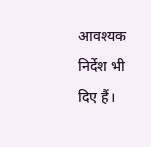आवश्यक निर्देश भी दिए हैं।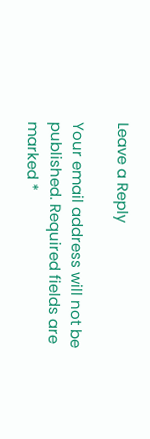Leave a Reply

Your email address will not be published. Required fields are marked *